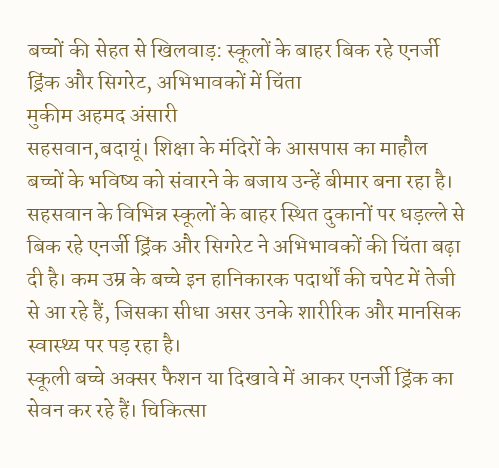बच्चों की सेहत से खिलवाड़: स्कूलों के बाहर बिक रहे एनर्जी ड्रिंक और सिगरेट, अभिभावकों में चिंता
मुकीम अहमद अंसारी
सहसवान,बदायूं। शिक्षा के मंदिरों के आसपास का माहौल बच्चों के भविष्य को संवारने के बजाय उन्हें बीमार बना रहा है। सहसवान के विभिन्न स्कूलों के बाहर स्थित दुकानों पर धड़ल्ले से बिक रहे एनर्जी ड्रिंक और सिगरेट ने अभिभावकों की चिंता बढ़ा दी है। कम उम्र के बच्चे इन हानिकारक पदार्थों की चपेट में तेजी से आ रहे हैं, जिसका सीधा असर उनके शारीरिक और मानसिक स्वास्थ्य पर पड़ रहा है।
स्कूली बच्चे अक्सर फैशन या दिखावे में आकर एनर्जी ड्रिंक का सेवन कर रहे हैं। चिकित्सा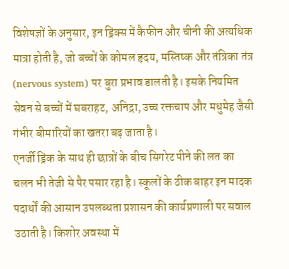विशेषज्ञों के अनुसार, इन ड्रिंक्स में कैफीन और चीनी की अत्यधिक मात्रा होती है, जो बच्चों के कोमल हृदय, मस्तिष्क और तंत्रिका तंत्र (nervous system) पर बुरा प्रभाव डालती है। इसके नियमित सेवन से बच्चों में घबराहट, अनिद्रा, उच्च रक्तचाप और मधुमेह जैसी गंभीर बीमारियों का खतरा बढ़ जाता है।
एनर्जी ड्रिंक के साथ ही छात्रों के बीच सिगरेट पीने की लत का चलन भी तेजी से पैर पसार रहा है। स्कूलों के ठीक बाहर इन मादक पदार्थों की आसान उपलब्धता प्रशासन की कार्यप्रणाली पर सवाल उठाती है। किशोर अवस्था में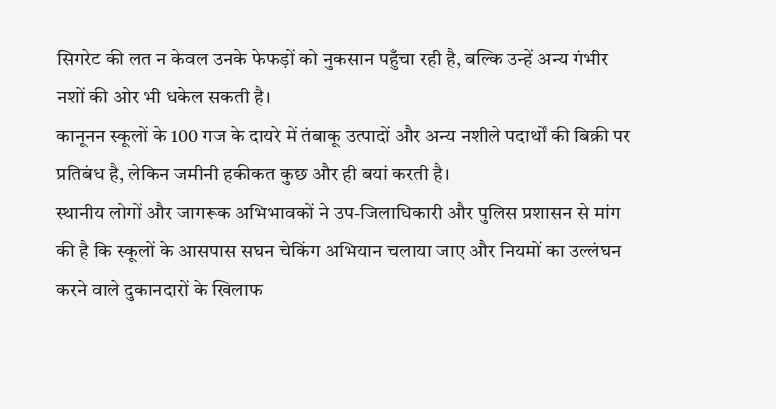सिगरेट की लत न केवल उनके फेफड़ों को नुकसान पहुँचा रही है, बल्कि उन्हें अन्य गंभीर नशों की ओर भी धकेल सकती है।
कानूनन स्कूलों के 100 गज के दायरे में तंबाकू उत्पादों और अन्य नशीले पदार्थों की बिक्री पर प्रतिबंध है, लेकिन जमीनी हकीकत कुछ और ही बयां करती है।
स्थानीय लोगों और जागरूक अभिभावकों ने उप-जिलाधिकारी और पुलिस प्रशासन से मांग की है कि स्कूलों के आसपास सघन चेकिंग अभियान चलाया जाए और नियमों का उल्लंघन करने वाले दुकानदारों के खिलाफ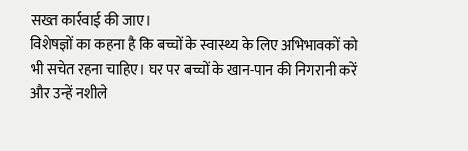सख्त कार्रवाई की जाए।
विशेषज्ञों का कहना है कि बच्चों के स्वास्थ्य के लिए अभिभावकों को भी सचेत रहना चाहिए। घर पर बच्चों के खान-पान की निगरानी करें और उन्हें नशीले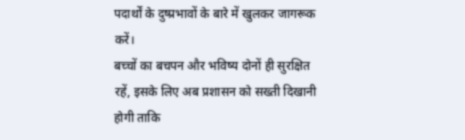पदार्थों के दुष्प्रभावों के बारे में खुलकर जागरूक करें।
बच्चों का बचपन और भविष्य दोनों ही सुरक्षित रहें, इसके लिए अब प्रशासन को सख्ती दिखानी होगी ताकि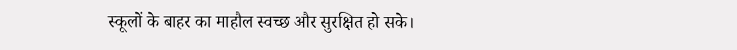स्कूलों के बाहर का माहौल स्वच्छ और सुरक्षित हो सके।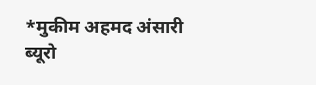*मुकीम अहमद अंसारी ब्यूरो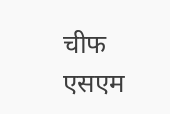चीफ एसएम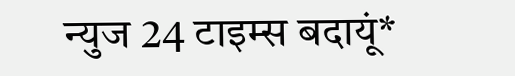न्युज 24 टाइम्स बदायूं*